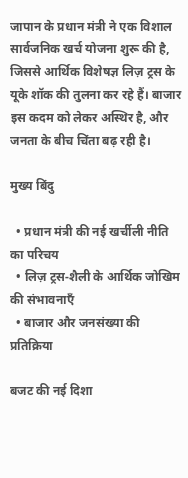जापान के प्रधान मंत्री ने एक विशाल सार्वजनिक खर्च योजना शुरू की है, जिससे आर्थिक विशेषज्ञ लिज़ ट्रस के यूके शॉक की तुलना कर रहे हैं। बाजार इस कदम को लेकर अस्थिर है, और जनता के बीच चिंता बढ़ रही है।

मुख्य बिंदु

  • प्रधान मंत्री की नई खर्चीली नीति का परिचय
  • लिज़ ट्रस‑शैली के आर्थिक जोखिम की संभावनाएँ
  • बाजार और जनसंख्या की प्रतिक्रिया

बजट की नई दिशा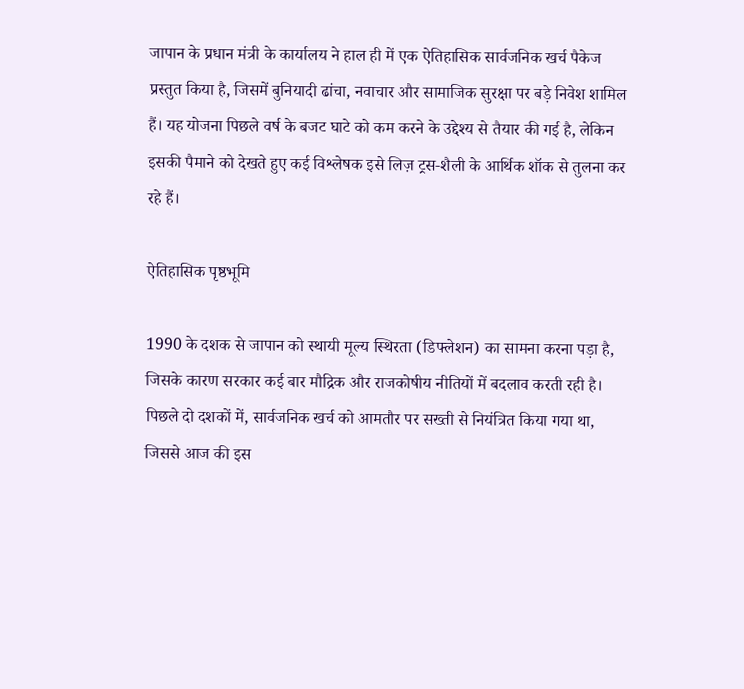जापान के प्रधान मंत्री के कार्यालय ने हाल ही में एक ऐतिहासिक सार्वजनिक खर्च पैकेज प्रस्तुत किया है, जिसमें बुनियादी ढांचा, नवाचार और सामाजिक सुरक्षा पर बड़े निवेश शामिल हैं। यह योजना पिछले वर्ष के बजट घाटे को कम करने के उद्देश्य से तैयार की गई है, लेकिन इसकी पैमाने को देखते हुए कई विश्लेषक इसे लिज़ ट्रस‑शैली के आर्थिक शॉक से तुलना कर रहे हैं।

ऐतिहासिक पृष्ठभूमि

1990 के दशक से जापान को स्थायी मूल्य स्थिरता (डिफ्लेशन) का सामना करना पड़ा है, जिसके कारण सरकार कई बार मौद्रिक और राजकोषीय नीतियों में बदलाव करती रही है। पिछले दो दशकों में, सार्वजनिक खर्च को आमतौर पर सख्ती से नियंत्रित किया गया था, जिससे आज की इस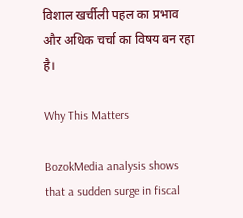विशाल खर्चीली पहल का प्रभाव और अधिक चर्चा का विषय बन रहा है।

Why This Matters

BozokMedia analysis shows that a sudden surge in fiscal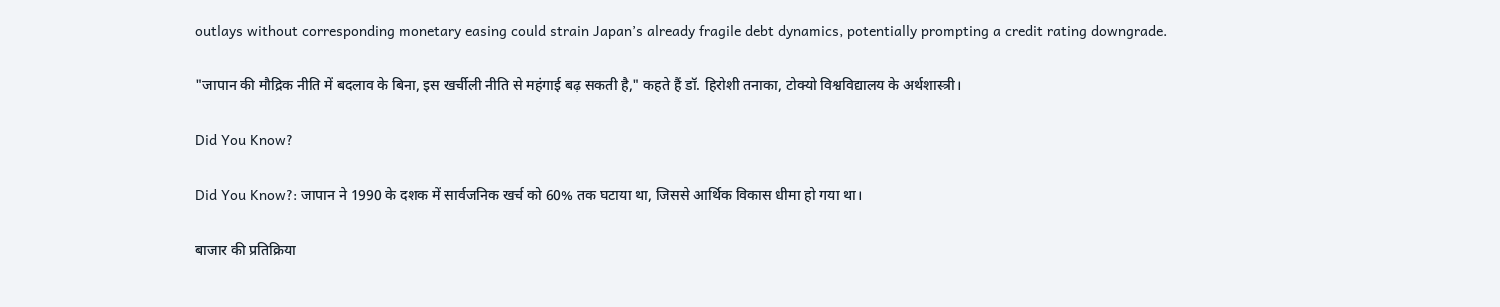outlays without corresponding monetary easing could strain Japan’s already fragile debt dynamics, potentially prompting a credit rating downgrade.

"जापान की मौद्रिक नीति में बदलाव के बिना, इस खर्चीली नीति से महंगाई बढ़ सकती है," कहते हैं डॉ. हिरोशी तनाका, टोक्यो विश्वविद्यालय के अर्थशास्त्री।

Did You Know?

Did You Know?: जापान ने 1990 के दशक में सार्वजनिक खर्च को 60% तक घटाया था, जिससे आर्थिक विकास धीमा हो गया था।

बाजार की प्रतिक्रिया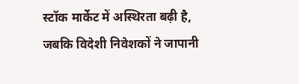स्टॉक मार्केट में अस्थिरता बढ़ी है, जबकि विदेशी निवेशकों ने जापानी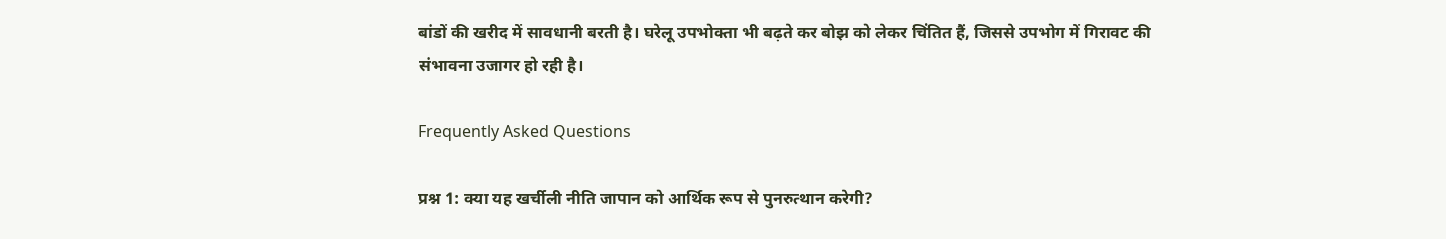बांडों की खरीद में सावधानी बरती है। घरेलू उपभोक्ता भी बढ़ते कर बोझ को लेकर चिंतित हैं, जिससे उपभोग में गिरावट की संभावना उजागर हो रही है।

Frequently Asked Questions

प्रश्न 1: क्या यह खर्चीली नीति जापान को आर्थिक रूप से पुनरुत्थान करेगी?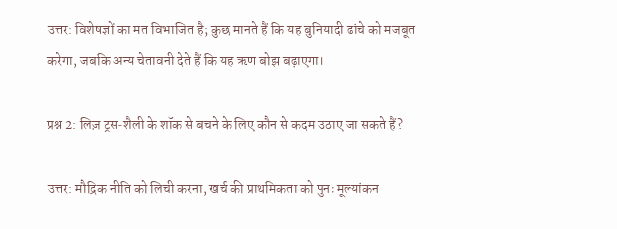उत्तर: विशेषज्ञों का मत विभाजित है; कुछ मानते हैं कि यह बुनियादी ढांचे को मजबूत करेगा, जबकि अन्य चेतावनी देते हैं कि यह ऋण बोझ बढ़ाएगा।

प्रश्न 2: लिज़ ट्रस‑शैली के शॉक से बचने के लिए कौन से कदम उठाए जा सकते हैं?

उत्तर: मौद्रिक नीति को लिची करना, खर्च की प्राथमिकता को पुनः मूल्यांकन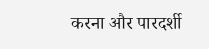करना और पारदर्शी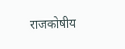राजकोषीय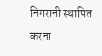निगरानी स्थापित करना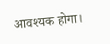आवश्यक होगा।